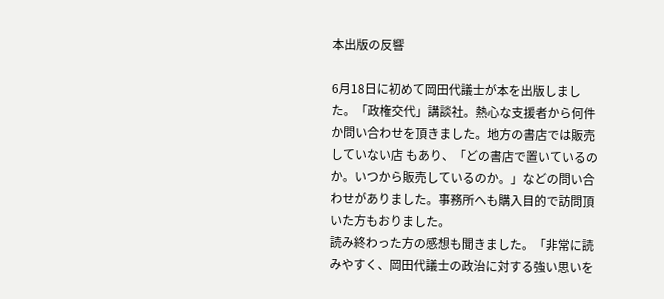本出版の反響

6月18日に初めて岡田代議士が本を出版しました。「政権交代」講談社。熱心な支援者から何件か問い合わせを頂きました。地方の書店では販売していない店 もあり、「どの書店で置いているのか。いつから販売しているのか。」などの問い合わせがありました。事務所へも購入目的で訪問頂いた方もおりました。
読み終わった方の感想も聞きました。「非常に読みやすく、岡田代議士の政治に対する強い思いを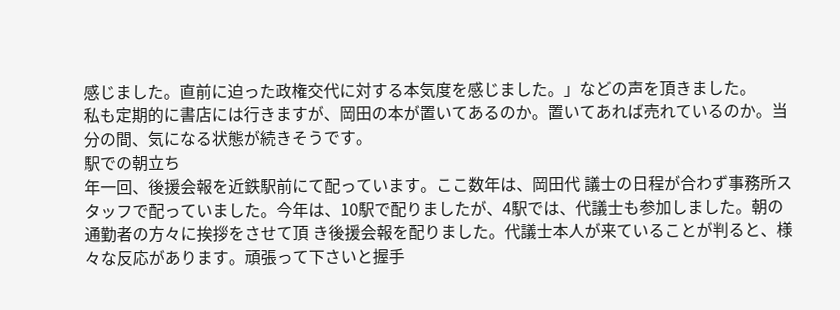感じました。直前に迫った政権交代に対する本気度を感じました。」などの声を頂きました。
私も定期的に書店には行きますが、岡田の本が置いてあるのか。置いてあれば売れているのか。当分の間、気になる状態が続きそうです。
駅での朝立ち
年一回、後援会報を近鉄駅前にて配っています。ここ数年は、岡田代 議士の日程が合わず事務所スタッフで配っていました。今年は、10駅で配りましたが、4駅では、代議士も参加しました。朝の通勤者の方々に挨拶をさせて頂 き後援会報を配りました。代議士本人が来ていることが判ると、様々な反応があります。頑張って下さいと握手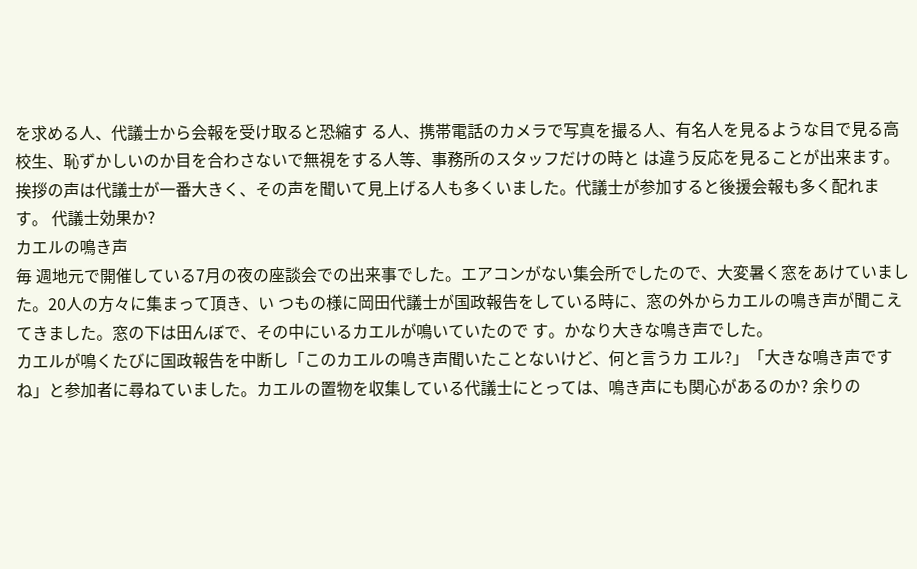を求める人、代議士から会報を受け取ると恐縮す る人、携帯電話のカメラで写真を撮る人、有名人を見るような目で見る高校生、恥ずかしいのか目を合わさないで無視をする人等、事務所のスタッフだけの時と は違う反応を見ることが出来ます。挨拶の声は代議士が一番大きく、その声を聞いて見上げる人も多くいました。代議士が参加すると後援会報も多く配れます。 代議士効果か?
カエルの鳴き声
毎 週地元で開催している7月の夜の座談会での出来事でした。エアコンがない集会所でしたので、大変暑く窓をあけていました。20人の方々に集まって頂き、い つもの様に岡田代議士が国政報告をしている時に、窓の外からカエルの鳴き声が聞こえてきました。窓の下は田んぼで、その中にいるカエルが鳴いていたので す。かなり大きな鳴き声でした。
カエルが鳴くたびに国政報告を中断し「このカエルの鳴き声聞いたことないけど、何と言うカ エル?」「大きな鳴き声ですね」と参加者に尋ねていました。カエルの置物を収集している代議士にとっては、鳴き声にも関心があるのか? 余りの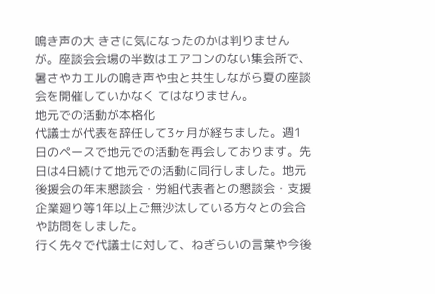鳴き声の大 きさに気になったのかは判りませんが。座談会会場の半数はエアコンのない集会所で、暑さやカエルの鳴き声や虫と共生しながら夏の座談会を開催していかなく てはなりません。
地元での活動が本格化
代議士が代表を辞任して3ヶ月が経ちました。週1日のペースで地元での活動を再会しております。先日は4日続けて地元での活動に同行しました。地元後援会の年末懇談会・労組代表者との懇談会・支援企業廻り等1年以上ご無沙汰している方々との会合や訪問をしました。
行く先々で代議士に対して、ねぎらいの言葉や今後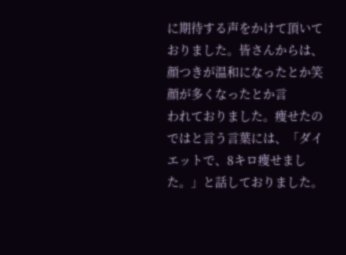に期待する声をかけて頂いておりました。皆さんからは、顔つきが温和になったとか笑顔が多くなったとか言
われておりました。痩せたのではと言う言葉には、「ダイエットで、8キロ痩せました。」と話しておりました。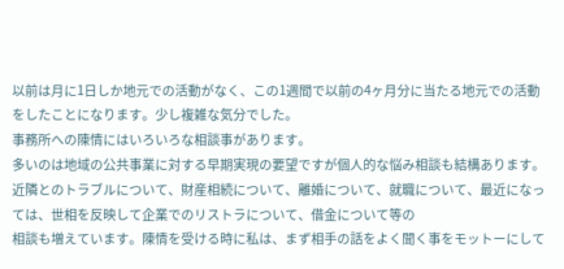以前は月に1日しか地元での活動がなく、この1週間で以前の4ヶ月分に当たる地元での活動をしたことになります。少し複雑な気分でした。
事務所への陳情にはいろいろな相談事があります。
多いのは地域の公共事業に対する早期実現の要望ですが個人的な悩み相談も結構あります。
近隣とのトラブルについて、財産相続について、離婚について、就職について、最近になっては、世相を反映して企業でのリストラについて、借金について等の
相談も増えています。陳情を受ける時に私は、まず相手の話をよく聞く事をモットーにして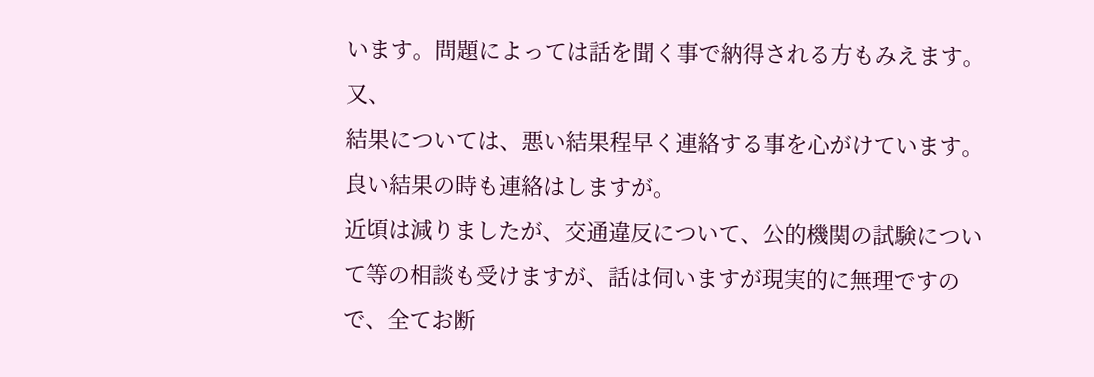います。問題によっては話を聞く事で納得される方もみえます。又、
結果については、悪い結果程早く連絡する事を心がけています。良い結果の時も連絡はしますが。
近頃は減りましたが、交通違反について、公的機関の試験について等の相談も受けますが、話は伺いますが現実的に無理ですので、全てお断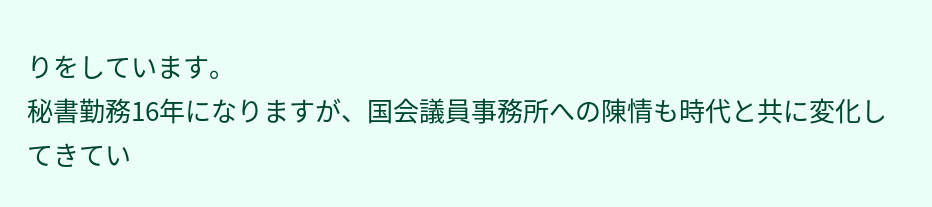りをしています。
秘書勤務16年になりますが、国会議員事務所への陳情も時代と共に変化してきてい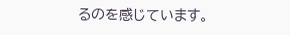るのを感じています。